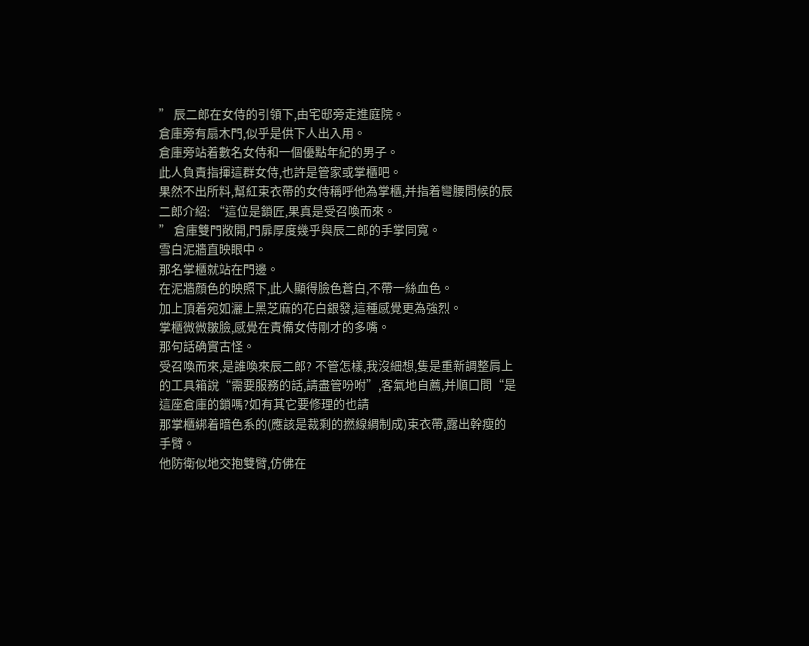” 辰二郎在女侍的引領下,由宅邸旁走進庭院。
倉庫旁有扇木門,似乎是供下人出入用。
倉庫旁站着數名女侍和一個優點年紀的男子。
此人負責指揮這群女侍,也許是管家或掌櫃吧。
果然不出所料,幫紅束衣帶的女侍稱呼他為掌櫃,并指着彎腰問候的辰二郎介紹: “這位是鎖匠,果真是受召喚而來。
” 倉庫雙門敞開,門扉厚度幾乎與辰二郎的手掌同寬。
雪白泥牆直映眼中。
那名掌櫃就站在門邊。
在泥牆顔色的映照下,此人顯得臉色蒼白,不帶一絲血色。
加上頂着宛如灑上黑芝麻的花白銀發,這種感覺更為強烈。
掌櫃微微皺臉,感覺在責備女侍剛才的多嘴。
那句話确實古怪。
受召喚而來,是誰喚來辰二郎? 不管怎樣,我沒細想,隻是重新調整肩上的工具箱說“需要服務的話,請盡管吩咐”,客氣地自薦,并順口問“是這座倉庫的鎖嗎?如有其它要修理的也請
那掌櫃綁着暗色系的(應該是裁剩的撚線綢制成)束衣帶,露出幹瘦的手臂。
他防衛似地交抱雙臂,仿佛在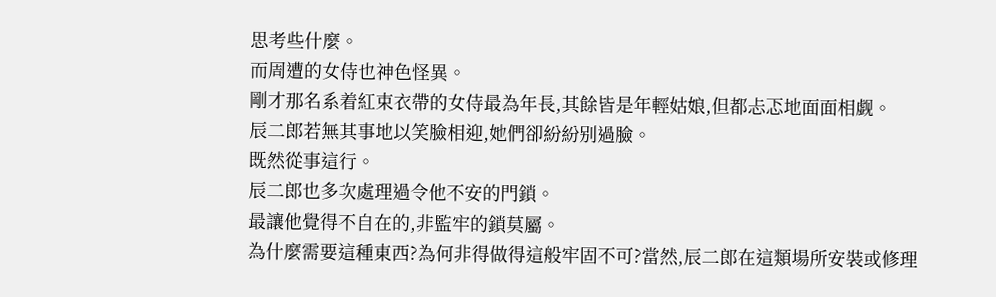思考些什麼。
而周遭的女侍也神色怪異。
剛才那名系着紅束衣帶的女侍最為年長,其餘皆是年輕姑娘,但都忐忑地面面相觑。
辰二郎若無其事地以笑臉相迎,她們卻紛紛别過臉。
既然從事這行。
辰二郎也多次處理過令他不安的門鎖。
最讓他覺得不自在的,非監牢的鎖莫屬。
為什麼需要這種東西?為何非得做得這般牢固不可?當然,辰二郎在這類場所安裝或修理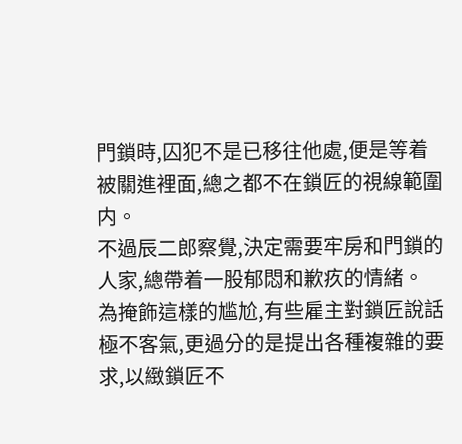門鎖時,囚犯不是已移往他處,便是等着被關進裡面,總之都不在鎖匠的視線範圍内。
不過辰二郎察覺,決定需要牢房和門鎖的人家,總帶着一股郁悶和歉疚的情緒。
為掩飾這樣的尴尬,有些雇主對鎖匠說話極不客氣,更過分的是提出各種複雜的要求,以緻鎖匠不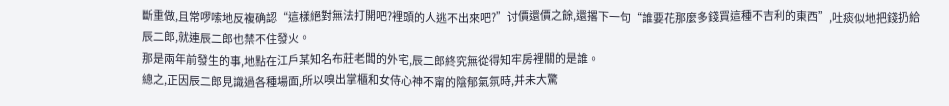斷重做,且常啰嗦地反複确認“這樣絕對無法打開吧?裡頭的人逃不出來吧?”讨價還價之餘,還撂下一句“誰要花那麼多錢買這種不吉利的東西”,吐痰似地把錢扔給辰二郎,就連辰二郎也禁不住發火。
那是兩年前發生的事,地點在江戶某知名布莊老闆的外宅,辰二郎終究無從得知牢房裡關的是誰。
總之,正因辰二郎見識過各種場面,所以嗅出掌櫃和女侍心神不甯的陰郁氣氛時,并未大驚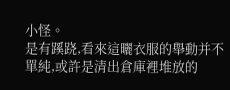小怪。
是有蹊跷,看來這曬衣服的舉動并不單純,或許是清出倉庫裡堆放的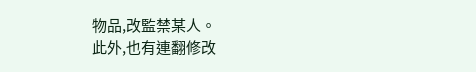物品,改監禁某人。
此外,也有連翻修改